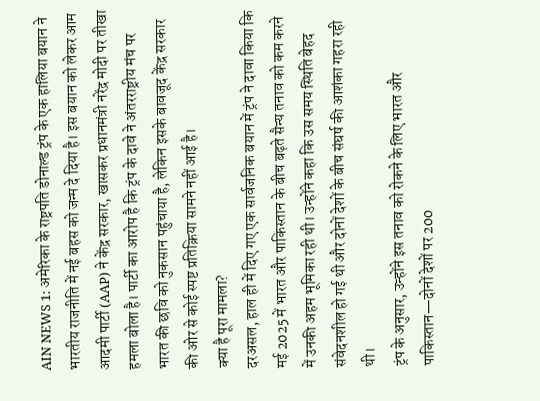AIN NEWS 1: अमेरिका के राष्ट्रपति डोनाल्ड ट्रंप के एक हालिया बयान ने भारतीय राजनीति में नई बहस को जन्म दे दिया है। इस बयान को लेकर आम आदमी पार्टी (AAP) ने केंद्र सरकार, खासकर प्रधानमंत्री नरेंद्र मोदी पर तीखा हमला बोला है। पार्टी का आरोप है कि ट्रंप के दावे ने अंतरराष्ट्रीय मंच पर भारत की छवि को नुकसान पहुंचाया है, लेकिन इसके बावजूद केंद्र सरकार की ओर से कोई स्पष्ट प्रतिक्रिया सामने नहीं आई है।
क्या है पूरा मामला?
दरअसल, हाल ही में दिए गए एक सार्वजनिक बयान में ट्रंप ने दावा किया कि मई 2025 में भारत और पाकिस्तान के बीच बढ़ते सैन्य तनाव को कम करने में उनकी अहम भूमिका रही थी। उन्होंने कहा कि उस समय स्थिति बेहद संवेदनशील हो गई थी और दोनों देशों के बीच संघर्ष की आशंका गहरा रही थी।
ट्रंप के अनुसार, उन्होंने इस तनाव को रोकने के लिए भारत और पाकिस्तान—दोनों देशों पर 200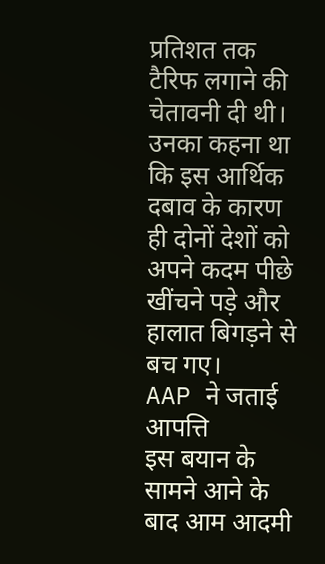प्रतिशत तक टैरिफ लगाने की चेतावनी दी थी। उनका कहना था कि इस आर्थिक दबाव के कारण ही दोनों देशों को अपने कदम पीछे खींचने पड़े और हालात बिगड़ने से बच गए।
AAP ने जताई आपत्ति
इस बयान के सामने आने के बाद आम आदमी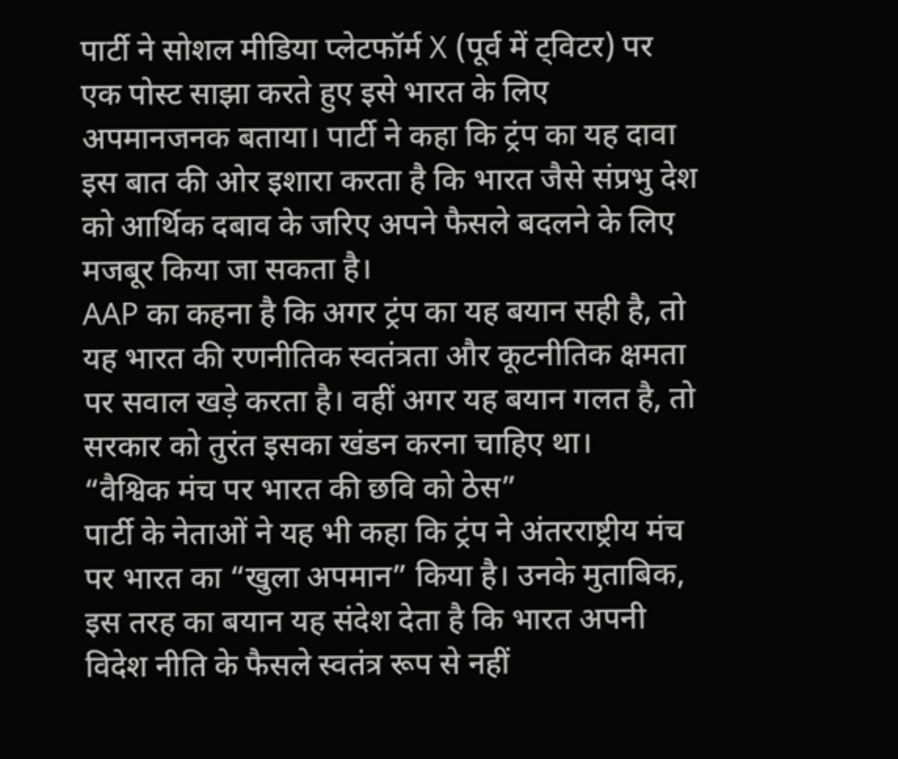पार्टी ने सोशल मीडिया प्लेटफॉर्म X (पूर्व में ट्विटर) पर एक पोस्ट साझा करते हुए इसे भारत के लिए अपमानजनक बताया। पार्टी ने कहा कि ट्रंप का यह दावा इस बात की ओर इशारा करता है कि भारत जैसे संप्रभु देश को आर्थिक दबाव के जरिए अपने फैसले बदलने के लिए मजबूर किया जा सकता है।
AAP का कहना है कि अगर ट्रंप का यह बयान सही है, तो यह भारत की रणनीतिक स्वतंत्रता और कूटनीतिक क्षमता पर सवाल खड़े करता है। वहीं अगर यह बयान गलत है, तो सरकार को तुरंत इसका खंडन करना चाहिए था।
“वैश्विक मंच पर भारत की छवि को ठेस”
पार्टी के नेताओं ने यह भी कहा कि ट्रंप ने अंतरराष्ट्रीय मंच पर भारत का “खुला अपमान” किया है। उनके मुताबिक, इस तरह का बयान यह संदेश देता है कि भारत अपनी विदेश नीति के फैसले स्वतंत्र रूप से नहीं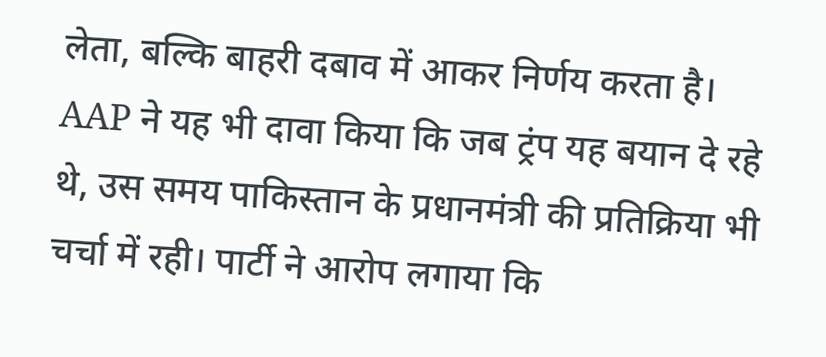लेता, बल्कि बाहरी दबाव में आकर निर्णय करता है।
AAP ने यह भी दावा किया कि जब ट्रंप यह बयान दे रहे थे, उस समय पाकिस्तान के प्रधानमंत्री की प्रतिक्रिया भी चर्चा में रही। पार्टी ने आरोप लगाया कि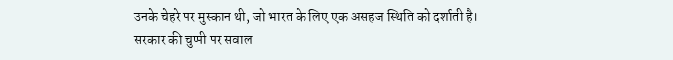उनके चेहरे पर मुस्कान थी, जो भारत के लिए एक असहज स्थिति को दर्शाती है।
सरकार की चुप्पी पर सवाल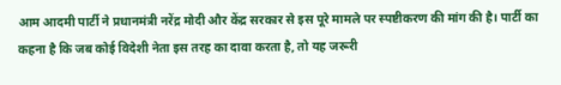आम आदमी पार्टी ने प्रधानमंत्री नरेंद्र मोदी और केंद्र सरकार से इस पूरे मामले पर स्पष्टीकरण की मांग की है। पार्टी का कहना है कि जब कोई विदेशी नेता इस तरह का दावा करता है, तो यह जरूरी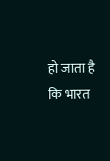हो जाता है कि भारत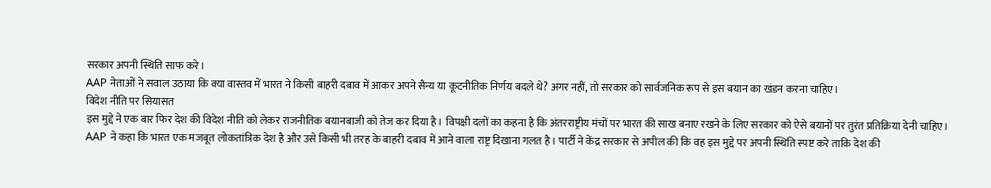सरकार अपनी स्थिति साफ करे।
AAP नेताओं ने सवाल उठाया कि क्या वास्तव में भारत ने किसी बाहरी दबाव में आकर अपने सैन्य या कूटनीतिक निर्णय बदले थे? अगर नहीं, तो सरकार को सार्वजनिक रूप से इस बयान का खंडन करना चाहिए।
विदेश नीति पर सियासत
इस मुद्दे ने एक बार फिर देश की विदेश नीति को लेकर राजनीतिक बयानबाजी को तेज कर दिया है। विपक्षी दलों का कहना है कि अंतरराष्ट्रीय मंचों पर भारत की साख बनाए रखने के लिए सरकार को ऐसे बयानों पर तुरंत प्रतिक्रिया देनी चाहिए।
AAP ने कहा कि भारत एक मजबूत लोकतांत्रिक देश है और उसे किसी भी तरह के बाहरी दबाव में आने वाला राष्ट्र दिखाना गलत है। पार्टी ने केंद्र सरकार से अपील की कि वह इस मुद्दे पर अपनी स्थिति स्पष्ट करे ताकि देश की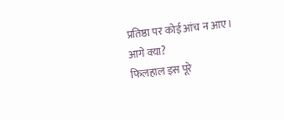प्रतिष्ठा पर कोई आंच न आए।
आगे क्या?
फिलहाल इस पूरे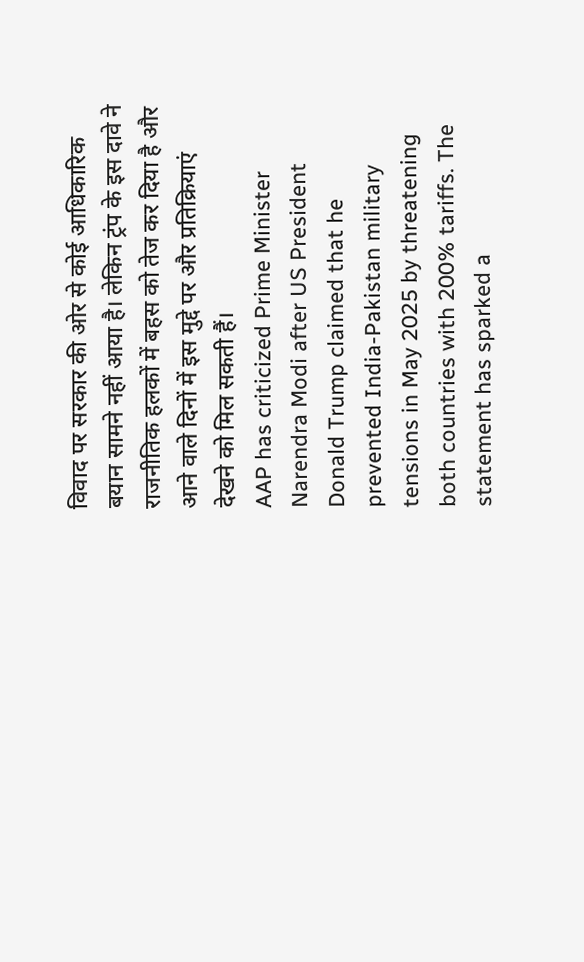विवाद पर सरकार की ओर से कोई आधिकारिक बयान सामने नहीं आया है। लेकिन ट्रंप के इस दावे ने राजनीतिक हलकों में बहस को तेज कर दिया है और आने वाले दिनों में इस मुद्दे पर और प्रतिक्रियाएं देखने को मिल सकती हैं।
AAP has criticized Prime Minister Narendra Modi after US President Donald Trump claimed that he prevented India-Pakistan military tensions in May 2025 by threatening both countries with 200% tariffs. The statement has sparked a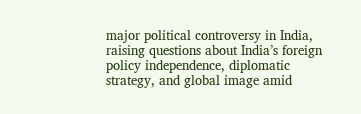major political controversy in India, raising questions about India’s foreign policy independence, diplomatic strategy, and global image amid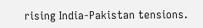rising India-Pakistan tensions.